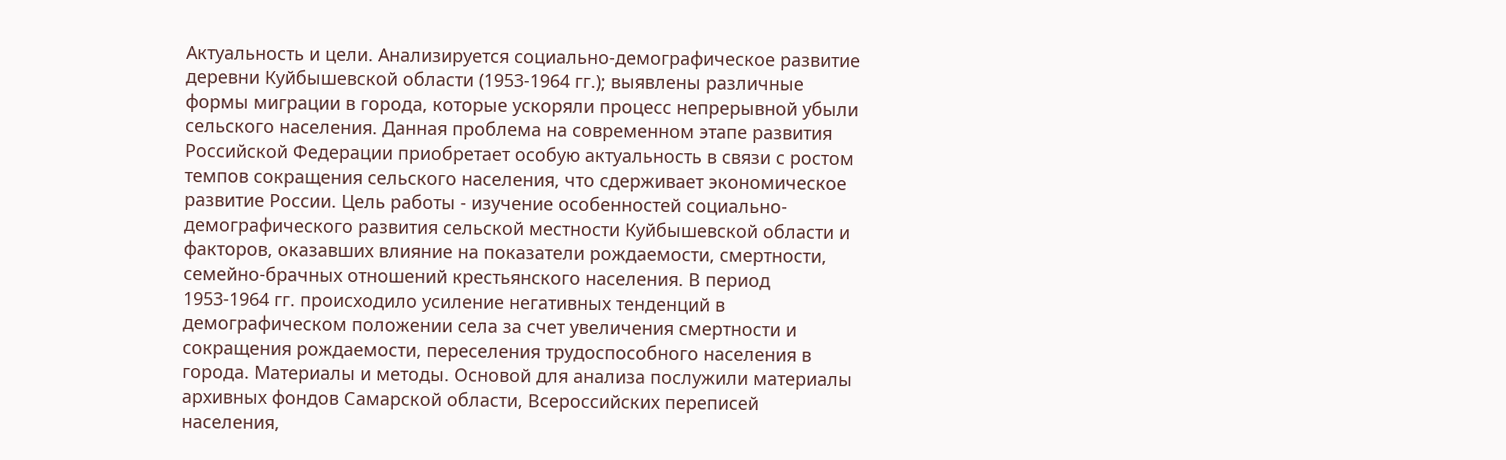Актуальность и цели. Анализируется социально-демографическое развитие деревни Куйбышевской области (1953-1964 гг.); выявлены различные формы миграции в города, которые ускоряли процесс непрерывной убыли сельского населения. Данная проблема на современном этапе развития Российской Федерации приобретает особую актуальность в связи с ростом темпов сокращения сельского населения, что сдерживает экономическое развитие России. Цель работы - изучение особенностей социально-демографического развития сельской местности Куйбышевской области и факторов, оказавших влияние на показатели рождаемости, смертности, семейно-брачных отношений крестьянского населения. В период 1953-1964 гг. происходило усиление негативных тенденций в демографическом положении села за счет увеличения смертности и сокращения рождаемости, переселения трудоспособного населения в города. Материалы и методы. Основой для анализа послужили материалы архивных фондов Самарской области, Всероссийских переписей населения,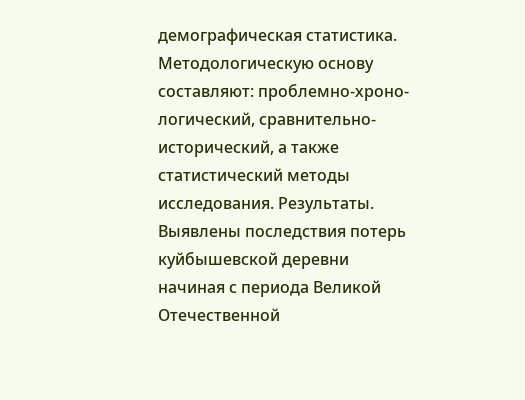демографическая статистика. Методологическую основу составляют: проблемно-хроно-логический, сравнительно-исторический, а также статистический методы исследования. Результаты. Выявлены последствия потерь куйбышевской деревни начиная с периода Великой Отечественной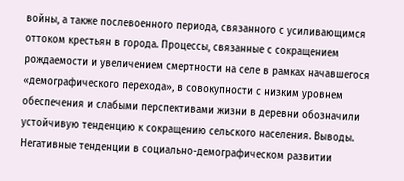войны, а также послевоенного периода, связанного с усиливающимся оттоком крестьян в города. Процессы, связанные с сокращением рождаемости и увеличением смертности на селе в рамках начавшегося «демографического перехода», в совокупности с низким уровнем обеспечения и слабыми перспективами жизни в деревни обозначили устойчивую тенденцию к сокращению сельского населения. Выводы. Негативные тенденции в социально-демографическом развитии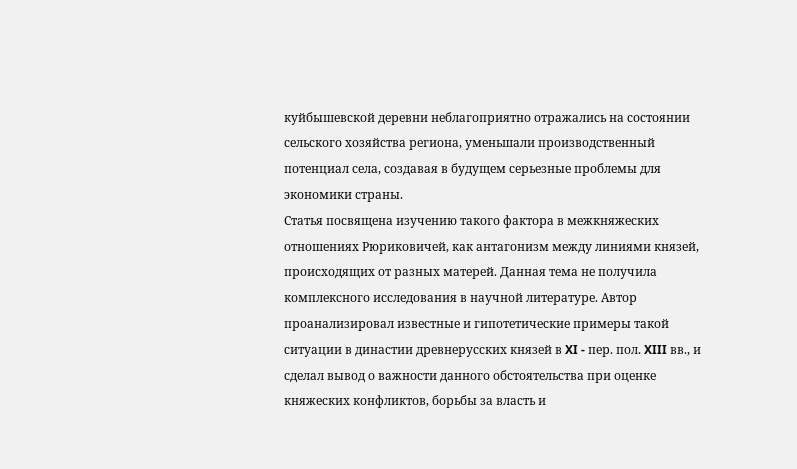куйбышевской деревни неблагоприятно отражались на состоянии сельского хозяйства региона, уменьшали производственный потенциал села, создавая в будущем серьезные проблемы для экономики страны.
Статья посвящена изучению такого фактора в межкняжеских отношениях Рюриковичей, как антагонизм между линиями князей, происходящих от разных матерей. Данная тема не получила комплексного исследования в научной литературе. Автор проанализировал известные и гипотетические примеры такой ситуации в династии древнерусских князей в XI - пер. пол. XIII вв., и сделал вывод о важности данного обстоятельства при оценке княжеских конфликтов, борьбы за власть и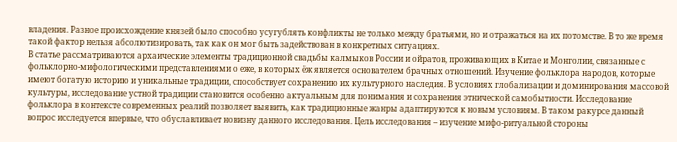владения. Разное происхождение князей было способно усугублять конфликты не только между братьями, но и отражаться на их потомстве. В то же время такой фактор нельзя абсолютизировать, так как он мог быть задействован в конкретных ситуациях.
В статье рассматриваются архаические элементы традиционной свадьбы калмыков России и ойратов, проживающих в Китае и Монголии, связанные с фольклорно-мифологическими представлениями о еже, в которых ёж является основателем брачных отношений. Изучение фольклора народов, которые имеют богатую историю и уникальные традиции, способствует сохранению их культурного наследия. В условиях глобализации и доминирования массовой культуры, исследование устной традиции становится особенно актуальным для понимания и сохранения этнической самобытности. Исследование фольклора в контексте современных реалий позволяет выявить, как традиционные жанры адаптируются к новым условиям. В таком ракурсе данный вопрос исследуется впервые, что обуславливает новизну данного исследования. Цель исследования – изучение мифо-ритуальной стороны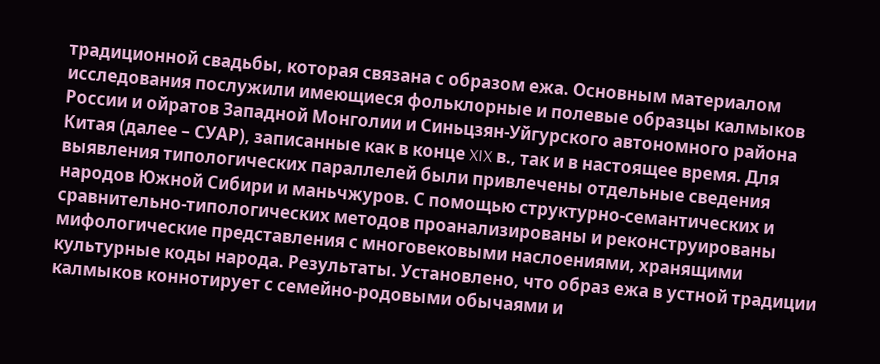традиционной свадьбы, которая связана с образом ежа. Основным материалом исследования послужили имеющиеся фольклорные и полевые образцы калмыков России и ойратов Западной Монголии и Синьцзян-Уйгурского автономного района Китая (далее – СУАР), записанные как в конце XIX в., так и в настоящее время. Для выявления типологических параллелей были привлечены отдельные сведения народов Южной Сибири и маньчжуров. С помощью структурно-семантических и сравнительно-типологических методов проанализированы и реконструированы мифологические представления с многовековыми наслоениями, хранящими культурные коды народа. Результаты. Установлено, что образ ежа в устной традиции калмыков коннотирует с семейно-родовыми обычаями и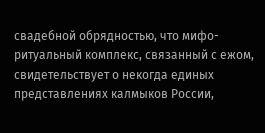свадебной обрядностью, что мифо-ритуальный комплекс, связанный с ежом, свидетельствует о некогда единых представлениях калмыков России,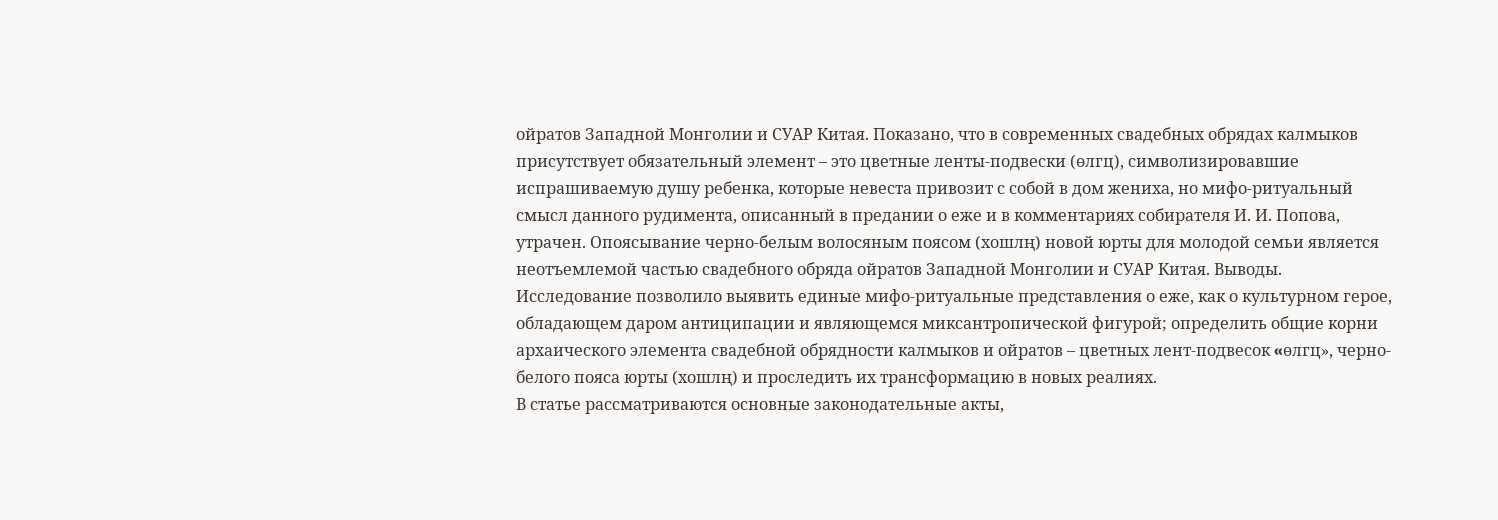ойратов Западной Монголии и СУАР Китая. Показано, что в современных свадебных обрядах калмыков присутствует обязательный элемент – это цветные ленты-подвески (өлгц), символизировавшие испрашиваемую душу ребенка, которые невеста привозит с собой в дом жениха, но мифо-ритуальный смысл данного рудимента, описанный в предании о еже и в комментариях собирателя И. И. Попова, утрачен. Опоясывание черно-белым волосяным поясом (хошлң) новой юрты для молодой семьи является неотъемлемой частью свадебного обряда ойратов Западной Монголии и СУАР Китая. Выводы. Исследование позволило выявить единые мифо-ритуальные представления о еже, как о культурном герое, обладающем даром антиципации и являющемся миксантропической фигурой; определить общие корни архаического элемента свадебной обрядности калмыков и ойратов – цветных лент-подвесок «ɵлгц», черно-белого пояса юрты (хошлң) и проследить их трансформацию в новых реалиях.
В статье рассматриваются основные законодательные акты,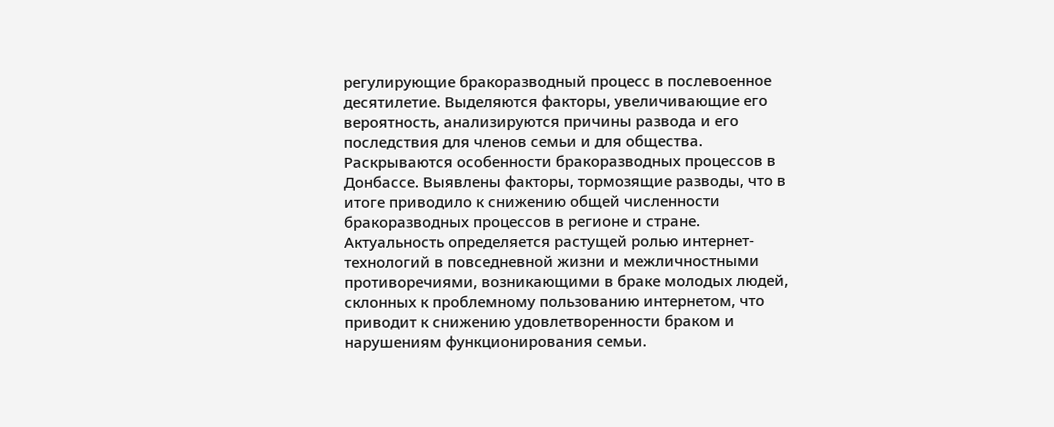регулирующие бракоразводный процесс в послевоенное десятилетие. Выделяются факторы, увеличивающие его вероятность, анализируются причины развода и его последствия для членов семьи и для общества. Раскрываются особенности бракоразводных процессов в Донбассе. Выявлены факторы, тормозящие разводы, что в итоге приводило к снижению общей численности бракоразводных процессов в регионе и стране.
Актуальность определяется растущей ролью интернет-технологий в повседневной жизни и межличностными противоречиями, возникающими в браке молодых людей, склонных к проблемному пользованию интернетом, что приводит к снижению удовлетворенности браком и нарушениям функционирования семьи.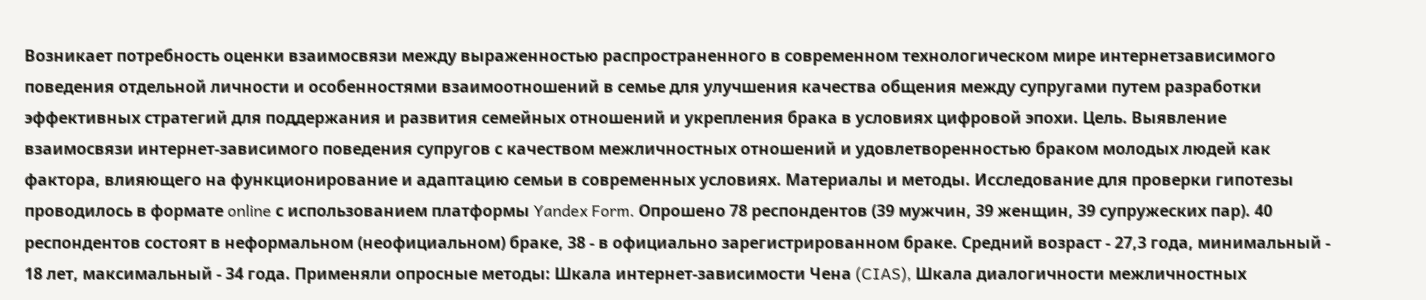Возникает потребность оценки взаимосвязи между выраженностью распространенного в современном технологическом мире интернетзависимого поведения отдельной личности и особенностями взаимоотношений в семье для улучшения качества общения между супругами путем разработки эффективных стратегий для поддержания и развития семейных отношений и укрепления брака в условиях цифровой эпохи. Цель. Выявление взаимосвязи интернет-зависимого поведения супругов с качеством межличностных отношений и удовлетворенностью браком молодых людей как фактора, влияющего на функционирование и адаптацию семьи в современных условиях. Материалы и методы. Исследование для проверки гипотезы проводилось в формате online с использованием платформы Yandex Form. Опрошено 78 респондентов (39 мужчин, 39 женщин, 39 супружеских пар). 40 респондентов состоят в неформальном (неофициальном) браке, 38 - в официально зарегистрированном браке. Средний возраст - 27,3 года, минимальный - 18 лет, максимальный - 34 года. Применяли опросные методы: Шкала интернет-зависимости Чена (CIAS), Шкала диалогичности межличностных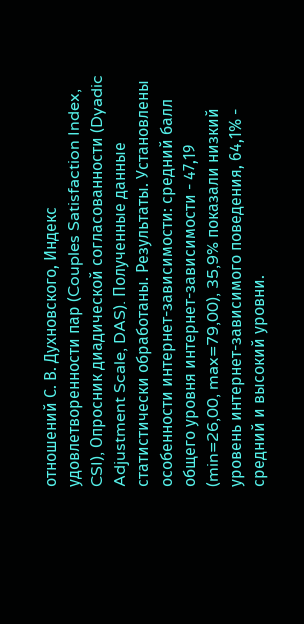отношений С. В. Духновского, Индекс удовлетворенности пар (Couples Satisfaction Index, CSI), Опросник диадической согласованности (Dyadic Adjustment Scale, DAS). Полученные данные статистически обработаны. Результаты. Установлены особенности интернет-зависимости: средний балл общего уровня интернет-зависимости - 47,19 (min=26,00, max=79,00), 35,9% показали низкий уровень интернет-зависимого поведения, 64,1% - средний и высокий уровни.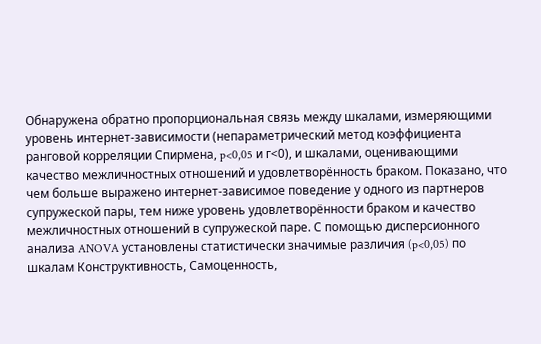Обнаружена обратно пропорциональная связь между шкалами, измеряющими уровень интернет-зависимости (непараметрический метод коэффициента ранговой корреляции Спирмена, p<0,05 и г<0), и шкалами, оценивающими качество межличностных отношений и удовлетворённость браком. Показано, что чем больше выражено интернет-зависимое поведение у одного из партнеров супружеской пары, тем ниже уровень удовлетворённости браком и качество межличностных отношений в супружеской паре. С помощью дисперсионного анализа ANOVA установлены статистически значимые различия (p<0,05) по шкалам Конструктивность, Самоценность,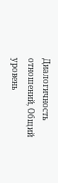Диалогичность отношений, Общий уровень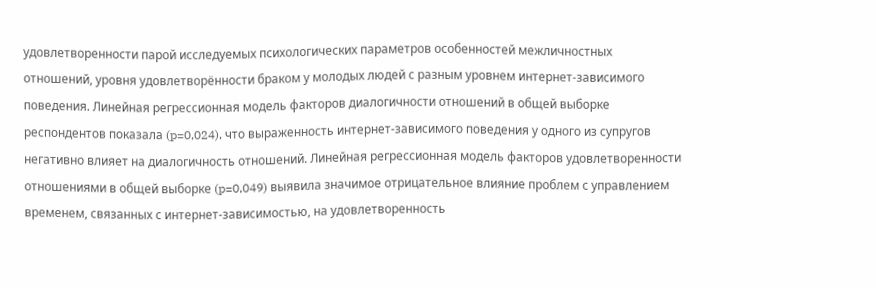удовлетворенности парой исследуемых психологических параметров особенностей межличностных отношений, уровня удовлетворённости браком у молодых людей с разным уровнем интернет-зависимого поведения. Линейная регрессионная модель факторов диалогичности отношений в общей выборке респондентов показала (p=0,024), что выраженность интернет-зависимого поведения у одного из супругов негативно влияет на диалогичность отношений. Линейная регрессионная модель факторов удовлетворенности отношениями в общей выборке (p=0,049) выявила значимое отрицательное влияние проблем с управлением временем, связанных с интернет-зависимостью, на удовлетворенность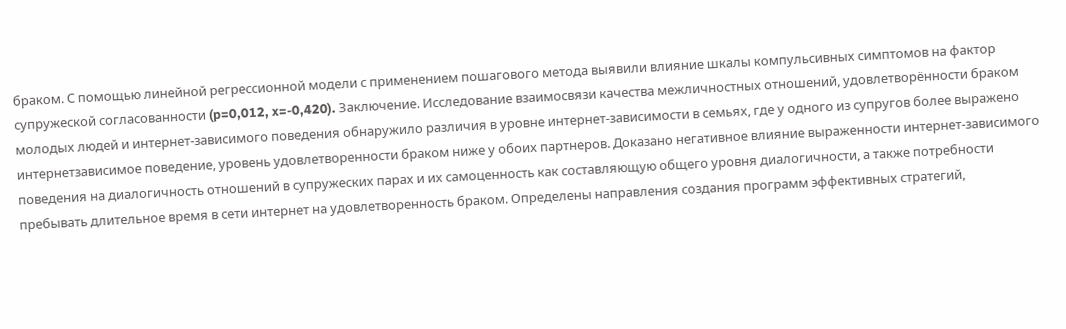браком. С помощью линейной регрессионной модели с применением пошагового метода выявили влияние шкалы компульсивных симптомов на фактор супружеской согласованности (p=0,012, x=-0,420). Заключение. Исследование взаимосвязи качества межличностных отношений, удовлетворённости браком молодых людей и интернет-зависимого поведения обнаружило различия в уровне интернет-зависимости в семьях, где у одного из супругов более выражено интернетзависимое поведение, уровень удовлетворенности браком ниже у обоих партнеров. Доказано негативное влияние выраженности интернет-зависимого поведения на диалогичность отношений в супружеских парах и их самоценность как составляющую общего уровня диалогичности, а также потребности пребывать длительное время в сети интернет на удовлетворенность браком. Определены направления создания программ эффективных стратегий,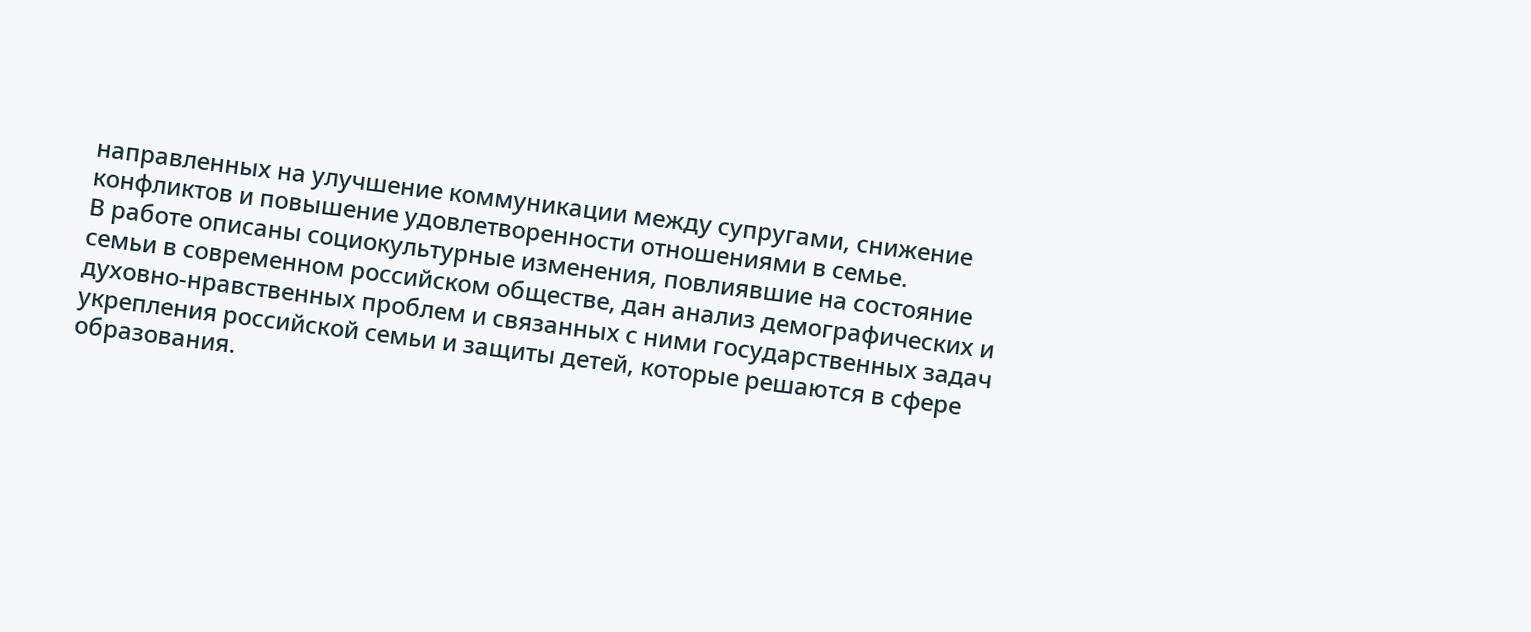направленных на улучшение коммуникации между супругами, снижение конфликтов и повышение удовлетворенности отношениями в семье.
В работе описаны социокультурные изменения, повлиявшие на состояние семьи в современном российском обществе, дан анализ демографических и духовно-нравственных проблем и связанных с ними государственных задач укрепления российской семьи и защиты детей, которые решаются в сфере образования.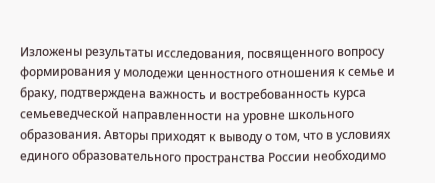Изложены результаты исследования, посвященного вопросу формирования у молодежи ценностного отношения к семье и браку, подтверждена важность и востребованность курса семьеведческой направленности на уровне школьного образования. Авторы приходят к выводу о том, что в условиях единого образовательного пространства России необходимо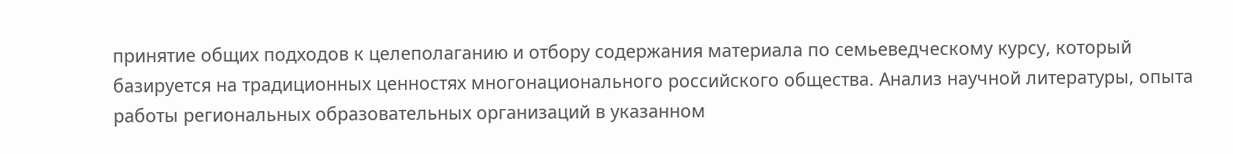принятие общих подходов к целеполаганию и отбору содержания материала по семьеведческому курсу, который базируется на традиционных ценностях многонационального российского общества. Анализ научной литературы, опыта работы региональных образовательных организаций в указанном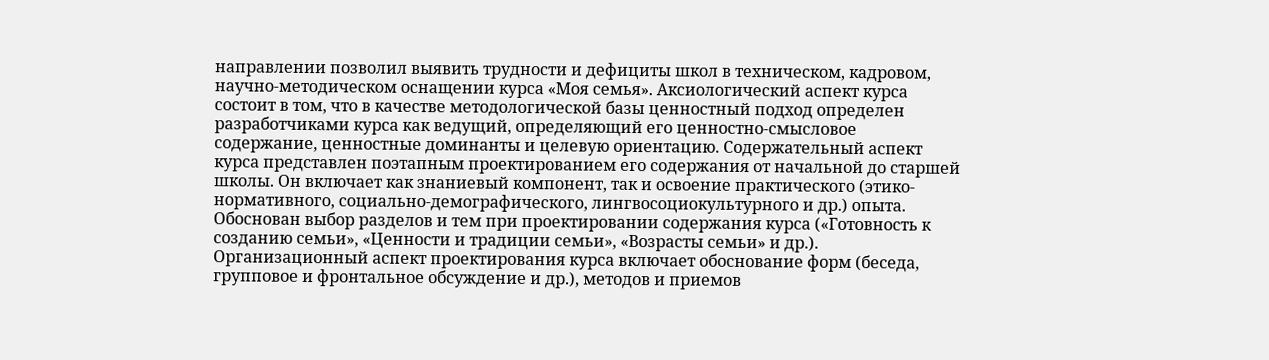направлении позволил выявить трудности и дефициты школ в техническом, кадровом, научно-методическом оснащении курса «Моя семья». Аксиологический аспект курса состоит в том, что в качестве методологической базы ценностный подход определен разработчиками курса как ведущий, определяющий его ценностно-смысловое содержание, ценностные доминанты и целевую ориентацию. Содержательный аспект курса представлен поэтапным проектированием его содержания от начальной до старшей школы. Он включает как знаниевый компонент, так и освоение практического (этико-нормативного, социально-демографического, лингвосоциокультурного и др.) опыта. Обоснован выбор разделов и тем при проектировании содержания курса («Готовность к созданию семьи», «Ценности и традиции семьи», «Возрасты семьи» и др.). Организационный аспект проектирования курса включает обоснование форм (беседа, групповое и фронтальное обсуждение и др.), методов и приемов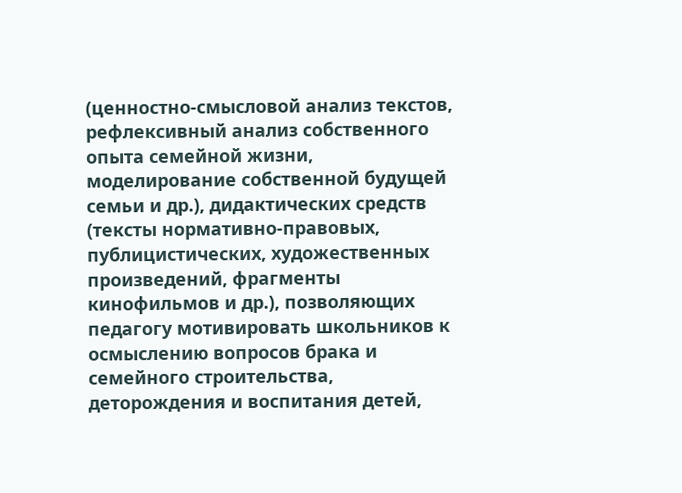(ценностно-смысловой анализ текстов, рефлексивный анализ собственного опыта семейной жизни, моделирование собственной будущей семьи и др.), дидактических средств (тексты нормативно-правовых, публицистических, художественных произведений, фрагменты кинофильмов и др.), позволяющих педагогу мотивировать школьников к осмыслению вопросов брака и семейного строительства, деторождения и воспитания детей,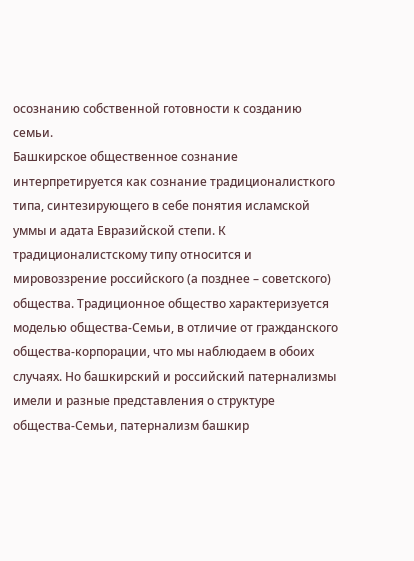осознанию собственной готовности к созданию семьи.
Башкирское общественное сознание интерпретируется как сознание традиционалисткого типа, синтезирующего в себе понятия исламской уммы и адата Евразийской степи. К традиционалистскому типу относится и мировоззрение российского (а позднее – советского) общества. Традиционное общество характеризуется моделью общества-Семьи, в отличие от гражданского общества-корпорации, что мы наблюдаем в обоих случаях. Но башкирский и российский патернализмы имели и разные представления о структуре общества-Семьи, патернализм башкир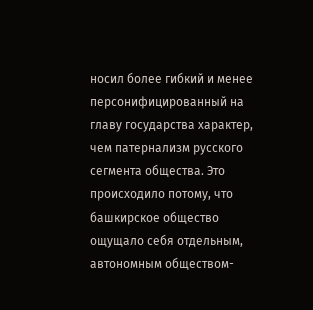носил более гибкий и менее персонифицированный на главу государства характер, чем патернализм русского сегмента общества. Это происходило потому, что башкирское общество ощущало себя отдельным, автономным обществом-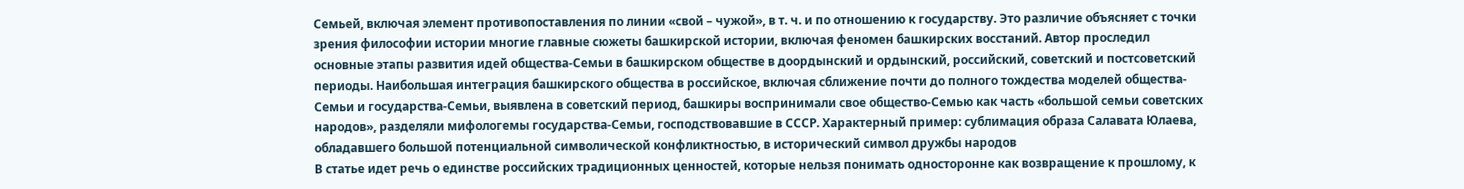Семьей, включая элемент противопоставления по линии «свой – чужой», в т. ч. и по отношению к государству. Это различие объясняет с точки зрения философии истории многие главные сюжеты башкирской истории, включая феномен башкирских восстаний. Автор проследил основные этапы развития идей общества-Семьи в башкирском обществе в доордынский и ордынский, российский, советский и постсоветский периоды. Наибольшая интеграция башкирского общества в российское, включая сближение почти до полного тождества моделей общества-Семьи и государства-Семьи, выявлена в советский период, башкиры воспринимали свое общество-Семью как часть «большой cемьи советских народов», разделяли мифологемы государства-Семьи, господствовавшие в СССР. Характерный пример: сублимация образа Салавата Юлаева, обладавшего большой потенциальной символической конфликтностью, в исторический символ дружбы народов
В статье идет речь о единстве российских традиционных ценностей, которые нельзя понимать односторонне как возвращение к прошлому, к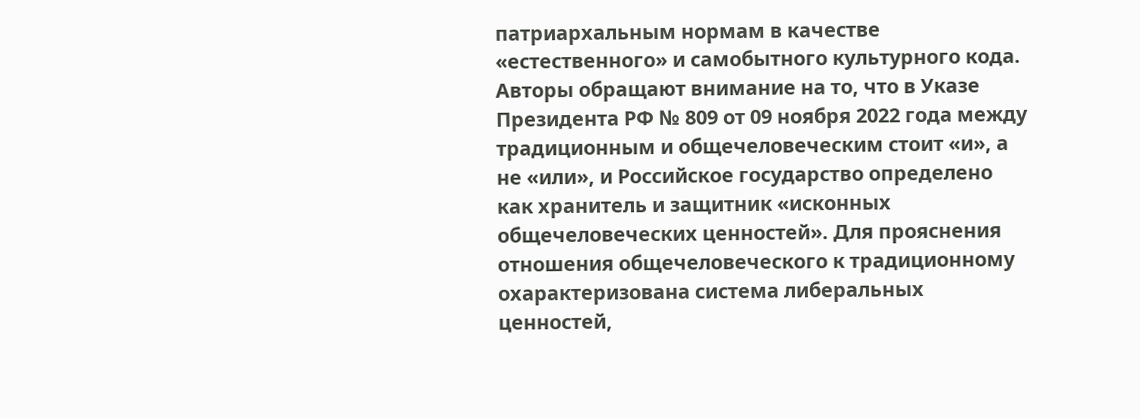патриархальным нормам в качестве «естественного» и самобытного культурного кода. Авторы обращают внимание на то, что в Указе Президента РФ № 809 от 09 ноября 2022 года между традиционным и общечеловеческим стоит «и», а не «или», и Российское государство определено как хранитель и защитник «исконных общечеловеческих ценностей». Для прояснения отношения общечеловеческого к традиционному охарактеризована система либеральных ценностей,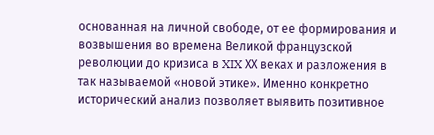основанная на личной свободе, от ее формирования и возвышения во времена Великой французской революции до кризиса в XIX ХХ веках и разложения в так называемой «новой этике». Именно конкретно исторический анализ позволяет выявить позитивное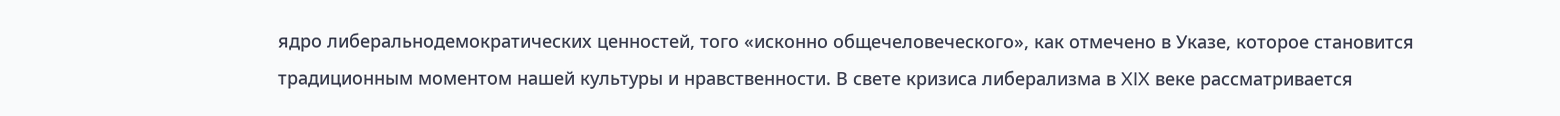ядро либеральнодемократических ценностей, того «исконно общечеловеческого», как отмечено в Указе, которое становится традиционным моментом нашей культуры и нравственности. В свете кризиса либерализма в XIX веке рассматривается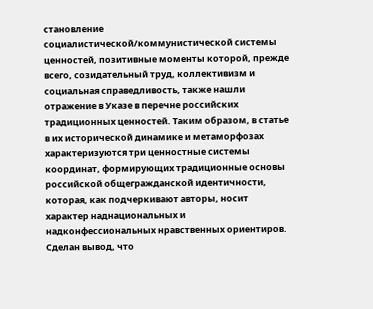становление социалистической/коммунистической системы ценностей, позитивные моменты которой, прежде всего, созидательный труд, коллективизм и социальная справедливость, также нашли отражение в Указе в перечне российских традиционных ценностей. Таким образом, в статье в их исторической динамике и метаморфозах характеризуются три ценностные системы координат, формирующих традиционные основы российской общегражданской идентичности, которая, как подчеркивают авторы, носит характер наднациональных и надконфессиональных нравственных ориентиров. Сделан вывод, что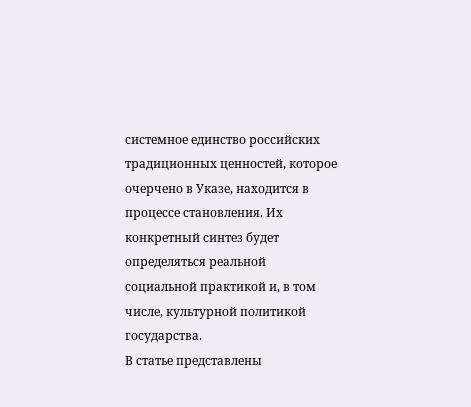системное единство российских традиционных ценностей, которое очерчено в Указе, находится в процессе становления. Их конкретный синтез будет определяться реальной социальной практикой и, в том числе, культурной политикой государства.
В статье представлены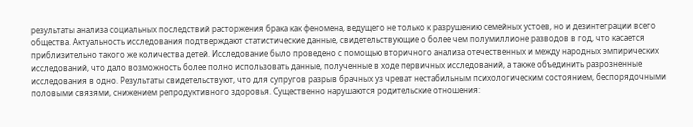результаты анализа социальных последствий расторжения брака как феномена, ведущего не только к разрушению семейных устоев, но и дезинтеграции всего общества. Актуальность исследования подтверждают статистические данные, свидетельствующие о более чем полумиллионе разводов в год, что касается приблизительно такого же количества детей. Исследование было проведено с помощью вторичного анализа отечественных и между народных эмпирических исследований, что дало возможность более полно использовать данные, полученные в ходе первичных исследований, а также объединить разрозненные исследования в одно. Результаты свидетельствуют, что для супругов разрыв брачных уз чреват нестабильным психологическим состоянием, беспорядочными половыми связями, снижением репродуктивного здоровья. Существенно нарушаются родительские отношения: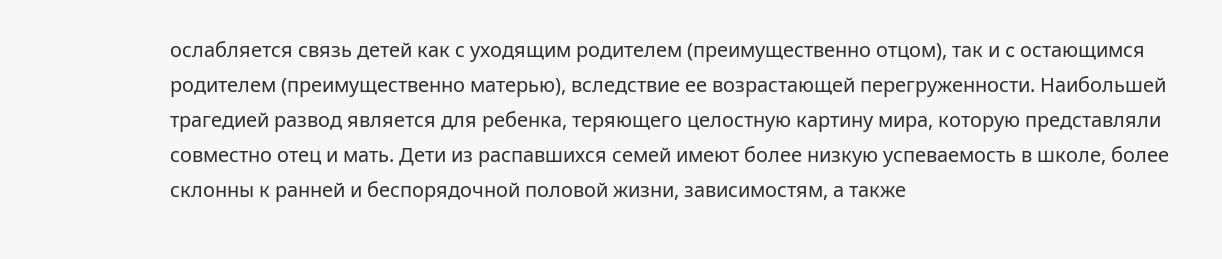ослабляется связь детей как с уходящим родителем (преимущественно отцом), так и c остающимся родителем (преимущественно матерью), вследствие ее возрастающей перегруженности. Наибольшей трагедией развод является для ребенка, теряющего целостную картину мира, которую представляли совместно отец и мать. Дети из распавшихся семей имеют более низкую успеваемость в школе, более склонны к ранней и беспорядочной половой жизни, зависимостям, а также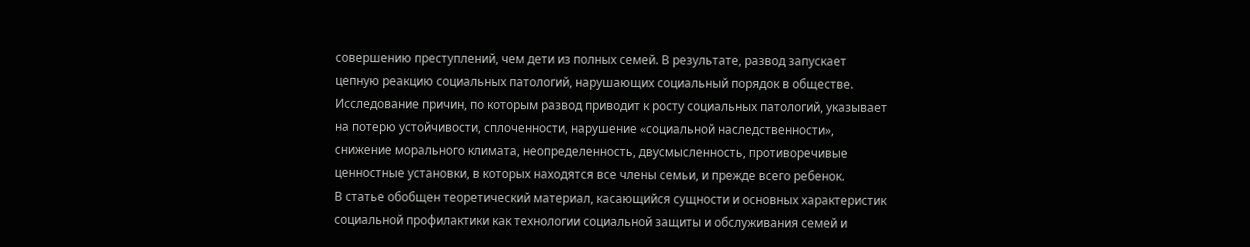совершению преступлений, чем дети из полных семей. В результате, развод запускает цепную реакцию социальных патологий, нарушающих социальный порядок в обществе. Исследование причин, по которым развод приводит к росту социальных патологий, указывает на потерю устойчивости, сплоченности, нарушение «социальной наследственности», снижение морального климата, неопределенность, двусмысленность, противоречивые ценностные установки, в которых находятся все члены семьи, и прежде всего ребенок.
В статье обобщен теоретический материал, касающийся сущности и основных характеристик социальной профилактики как технологии социальной защиты и обслуживания семей и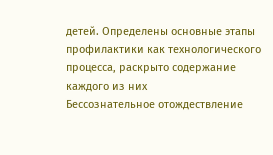детей. Определены основные этапы профилактики как технологического процесса, раскрыто содержание каждого из них
Бессознательное отождествление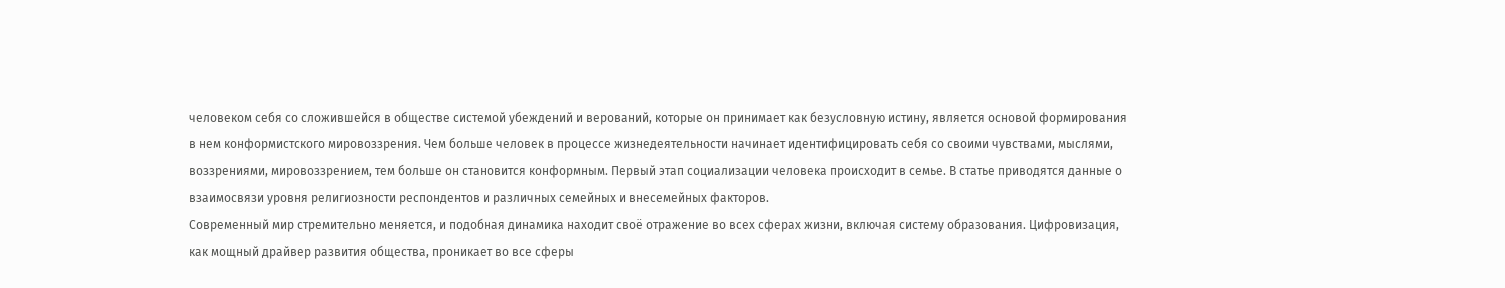человеком себя со сложившейся в обществе системой убеждений и верований, которые он принимает как безусловную истину, является основой формирования в нем конформистского мировоззрения. Чем больше человек в процессе жизнедеятельности начинает идентифицировать себя со своими чувствами, мыслями, воззрениями, мировоззрением, тем больше он становится конформным. Первый этап социализации человека происходит в семье. В статье приводятся данные о взаимосвязи уровня религиозности респондентов и различных семейных и внесемейных факторов.
Современный мир стремительно меняется, и подобная динамика находит своё отражение во всех сферах жизни, включая систему образования. Цифровизация, как мощный драйвер развития общества, проникает во все сферы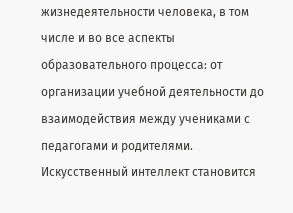жизнедеятельности человека, в том числе и во все аспекты образовательного процесса: от организации учебной деятельности до взаимодействия между учениками с педагогами и родителями. Искусственный интеллект становится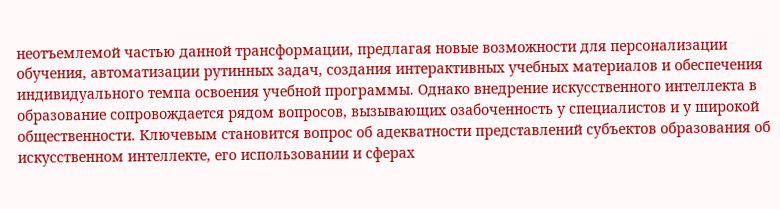неотъемлемой частью данной трансформации, предлагая новые возможности для персонализации обучения, автоматизации рутинных задач, создания интерактивных учебных материалов и обеспечения индивидуального темпа освоения учебной программы. Однако внедрение искусственного интеллекта в образование сопровождается рядом вопросов, вызывающих озабоченность у специалистов и у широкой общественности. Ключевым становится вопрос об адекватности представлений субъектов образования об искусственном интеллекте, его использовании и сферах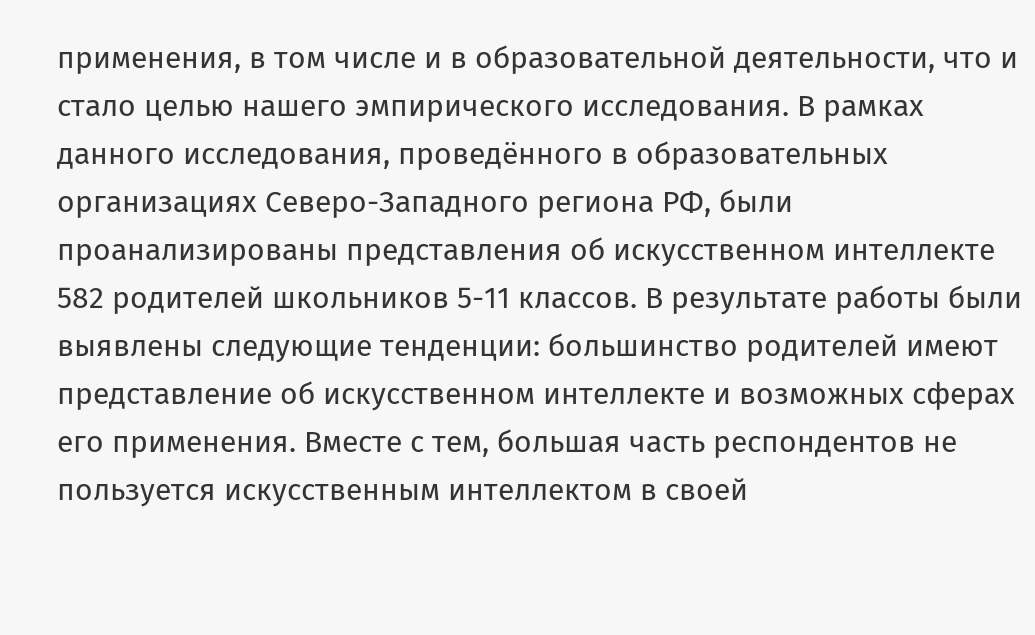применения, в том числе и в образовательной деятельности, что и стало целью нашего эмпирического исследования. В рамках данного исследования, проведённого в образовательных организациях Северо-Западного региона РФ, были проанализированы представления об искусственном интеллекте 582 родителей школьников 5-11 классов. В результате работы были выявлены следующие тенденции: большинство родителей имеют представление об искусственном интеллекте и возможных сферах его применения. Вместе с тем, большая часть респондентов не пользуется искусственным интеллектом в своей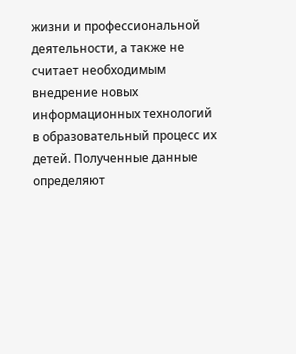жизни и профессиональной деятельности, а также не считает необходимым внедрение новых информационных технологий в образовательный процесс их детей. Полученные данные определяют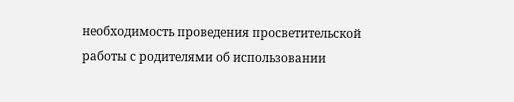необходимость проведения просветительской работы с родителями об использовании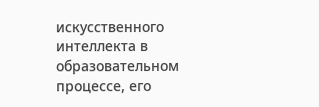искусственного интеллекта в образовательном процессе, его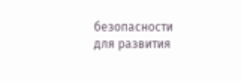безопасности для развития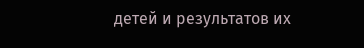детей и результатов их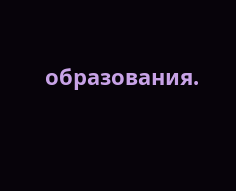образования.